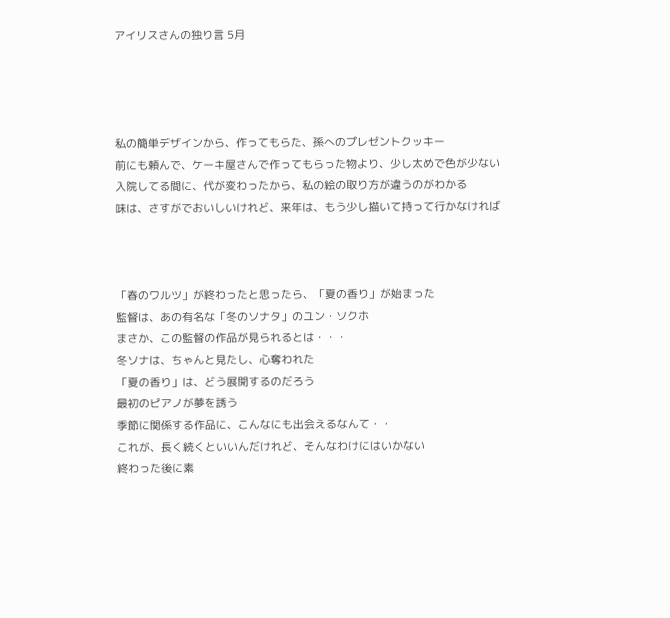アイリスさんの独り言 5月




私の簡単デザインから、作ってもらた、孫へのプレゼントクッキー
前にも頼んで、ケーキ屋さんで作ってもらった物より、少し太めで色が少ない
入院してる間に、代が変わったから、私の絵の取り方が違うのがわかる
味は、さすがでおいしいけれど、来年は、もう少し描いて持って行かなければ



「春のワルツ」が終わったと思ったら、「夏の香り」が始まった
監督は、あの有名な「冬のソナタ」のユン・ソクホ
まさか、この監督の作品が見られるとは・・・
冬ソナは、ちゃんと見たし、心奪われた
「夏の香り」は、どう展開するのだろう
最初のピアノが夢を誘う
季節に関係する作品に、こんなにも出会えるなんて・・
これが、長く続くといいんだけれど、そんなわけにはいかない
終わった後に素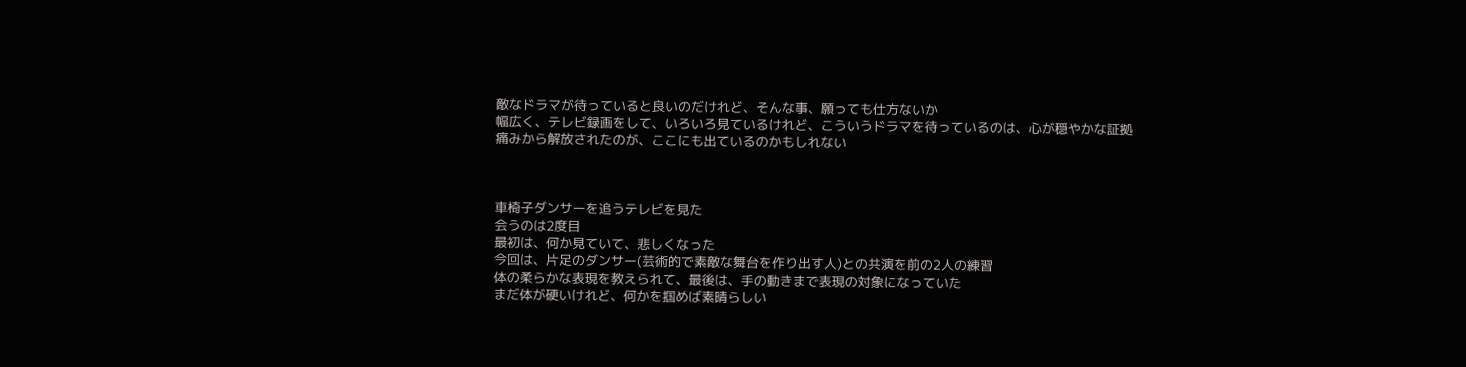敵なドラマが待っていると良いのだけれど、そんな事、願っても仕方ないか
幅広く、テレビ録画をして、いろいろ見ているけれど、こういうドラマを待っているのは、心が穏やかな証拠
痛みから解放されたのが、ここにも出ているのかもしれない



車椅子ダンサーを追うテレビを見た
会うのは2度目
最初は、何か見ていて、悲しくなった
今回は、片足のダンサー(芸術的で素敵な舞台を作り出す人)との共演を前の2人の練習
体の柔らかな表現を教えられて、最後は、手の動きまで表現の対象になっていた
まだ体が硬いけれど、何かを掴めば素晴らしい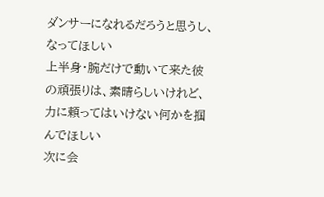ダンサーになれるだろうと思うし、なってほしい
上半身・腕だけで動いて来た彼の頑張りは、素晴らしいけれど、力に頼ってはいけない何かを掴んでほしい
次に会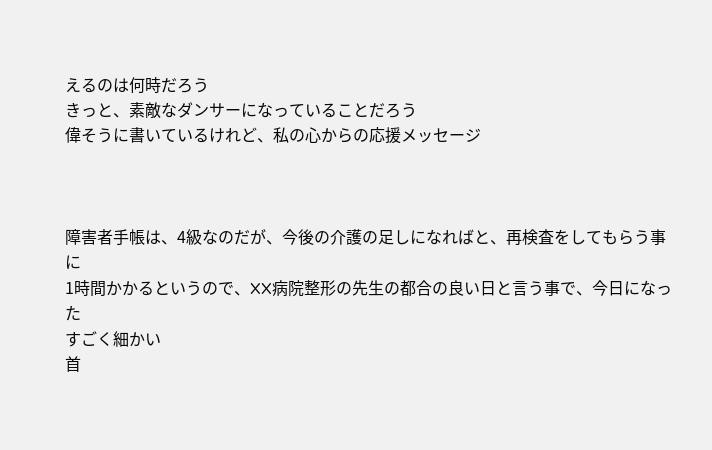えるのは何時だろう
きっと、素敵なダンサーになっていることだろう
偉そうに書いているけれど、私の心からの応援メッセージ



障害者手帳は、4級なのだが、今後の介護の足しになればと、再検査をしてもらう事に
1時間かかるというので、XX病院整形の先生の都合の良い日と言う事で、今日になった
すごく細かい
首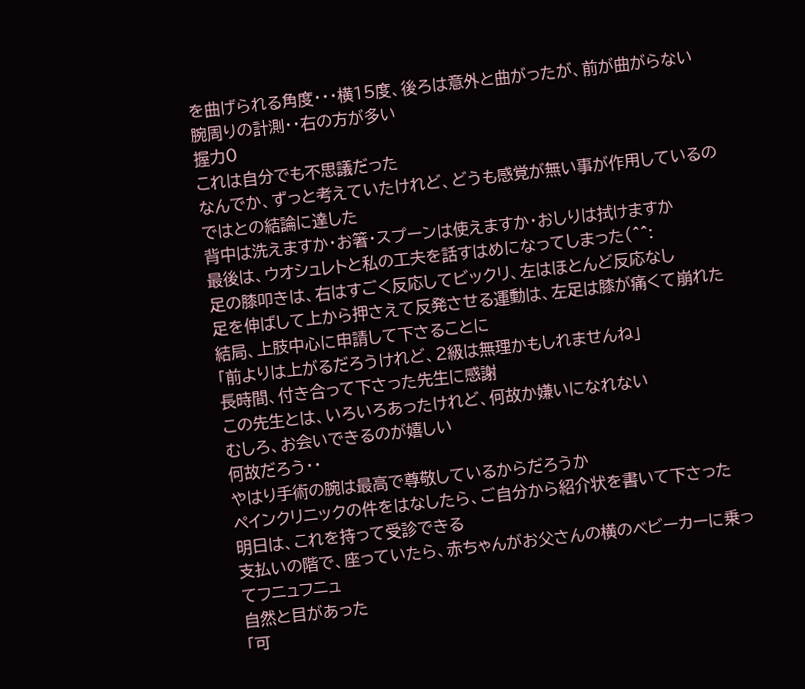を曲げられる角度・・・横15度、後ろは意外と曲がったが、前が曲がらない
腕周りの計測・・右の方が多い
握力0
これは自分でも不思議だった
なんでか、ずっと考えていたけれど、どうも感覚が無い事が作用しているのではとの結論に達した
背中は洗えますか・お箸・スプーンは使えますか・おしりは拭けますか
最後は、ウオシュレトと私の工夫を話すはめになってしまった(^^:
足の膝叩きは、右はすごく反応してビックリ、左はほとんど反応なし
足を伸ばして上から押さえて反発させる運動は、左足は膝が痛くて崩れた
結局、上肢中心に申請して下さることに
「前よりは上がるだろうけれど、2級は無理かもしれませんね」
長時間、付き合って下さった先生に感謝
この先生とは、いろいろあったけれど、何故か嫌いになれない
むしろ、お会いできるのが嬉しい
何故だろう・・
やはり手術の腕は最高で尊敬しているからだろうか
ペインクリニックの件をはなしたら、ご自分から紹介状を書いて下さった
明日は、これを持って受診できる
支払いの階で、座っていたら、赤ちゃんがお父さんの横のベビーカーに乗ってフニュフニュ
自然と目があった
「可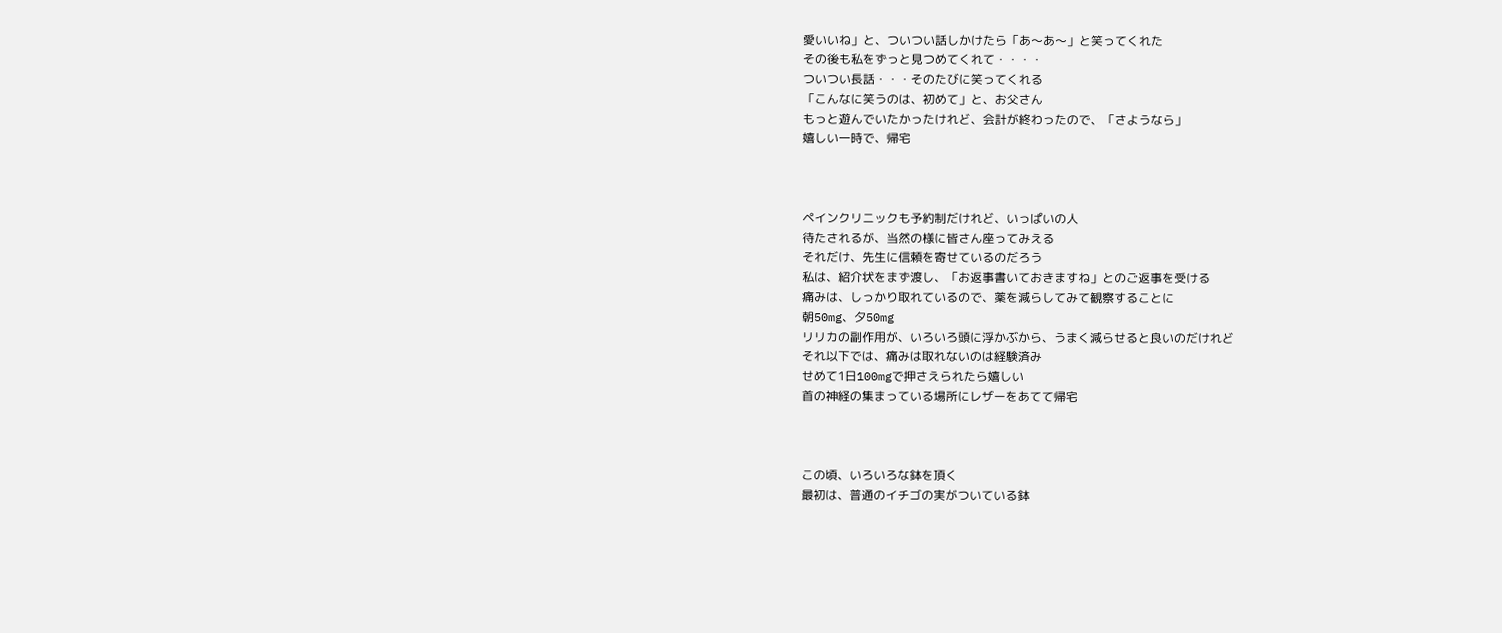愛いいね」と、ついつい話しかけたら「あ〜あ〜」と笑ってくれた
その後も私をずっと見つめてくれて・・・・
ついつい長話・・・そのたびに笑ってくれる
「こんなに笑うのは、初めて」と、お父さん
もっと遊んでいたかったけれど、会計が終わったので、「さようなら」
嬉しい一時で、帰宅



ペインクリニックも予約制だけれど、いっぱいの人
待たされるが、当然の様に皆さん座ってみえる
それだけ、先生に信頼を寄せているのだろう
私は、紹介状をまず渡し、「お返事書いておきますね」とのご返事を受ける
痛みは、しっかり取れているので、薬を減らしてみて観察することに
朝50mg、夕50mg
リリカの副作用が、いろいろ頭に浮かぶから、うまく減らせると良いのだけれど
それ以下では、痛みは取れないのは経験済み
せめて1日100mgで押さえられたら嬉しい
首の神経の集まっている場所にレザーをあてて帰宅



この頃、いろいろな鉢を頂く
最初は、普通のイチゴの実がついている鉢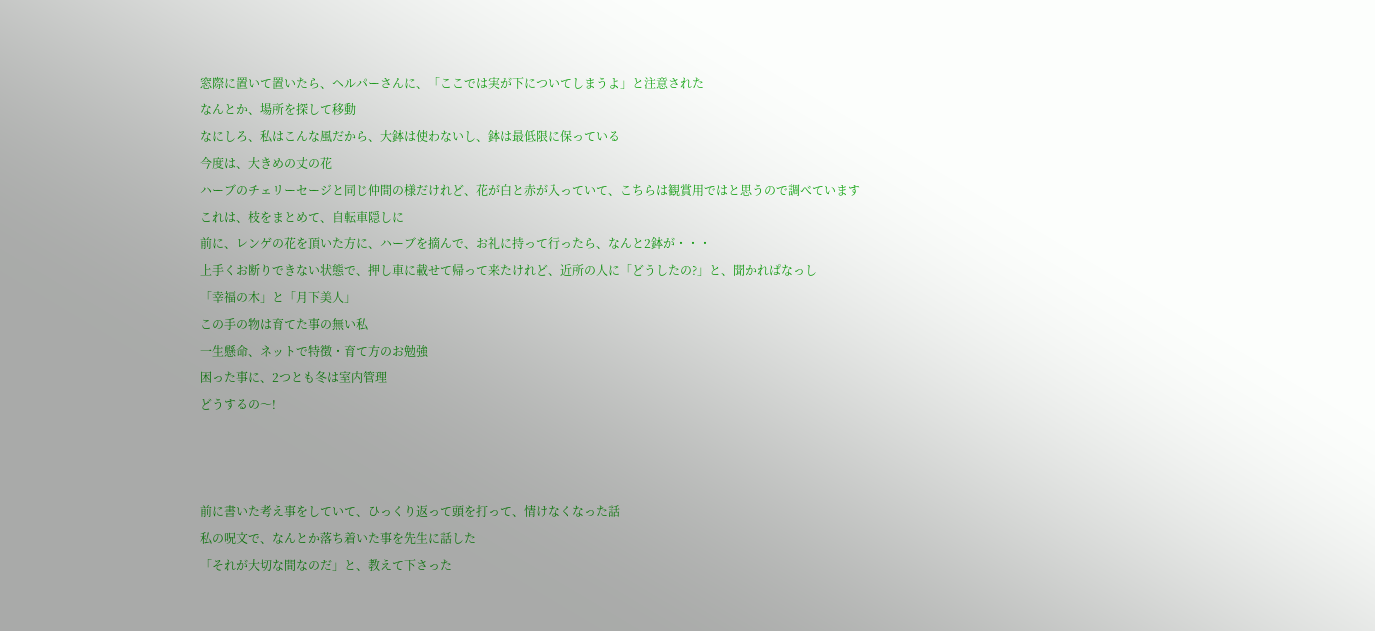窓際に置いて置いたら、ヘルパーさんに、「ここでは実が下についてしまうよ」と注意された
なんとか、場所を探して移動
なにしろ、私はこんな風だから、大鉢は使わないし、鉢は最低限に保っている
今度は、大きめの丈の花
ハーブのチェリーセージと同じ仲間の様だけれど、花が白と赤が入っていて、こちらは観賞用ではと思うので調べています
これは、枝をまとめて、自転車隠しに
前に、レンゲの花を頂いた方に、ハーブを摘んで、お礼に持って行ったら、なんと2鉢が・・・
上手くお断りできない状態で、押し車に載せて帰って来たけれど、近所の人に「どうしたの?」と、聞かれぱなっし
「幸福の木」と「月下美人」
この手の物は育てた事の無い私
一生懸命、ネットで特徴・育て方のお勉強
困った事に、2つとも冬は室内管理
どうするの〜!



前に書いた考え事をしていて、ひっくり返って頭を打って、情けなくなった話
私の呪文で、なんとか落ち着いた事を先生に話した
「それが大切な間なのだ」と、教えて下さった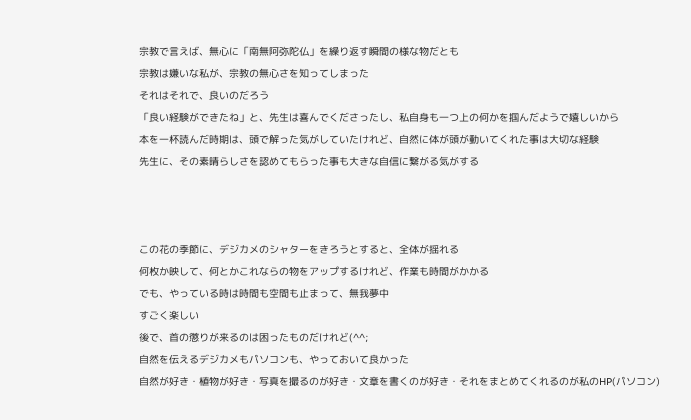宗教で言えば、無心に「南無阿弥陀仏」を繰り返す瞬間の様な物だとも
宗教は嫌いな私が、宗教の無心さを知ってしまった
それはそれで、良いのだろう
「良い経験ができたね」と、先生は喜んでくださったし、私自身も一つ上の何かを掴んだようで嬉しいから
本を一杯読んだ時期は、頭で解った気がしていたけれど、自然に体が頭が動いてくれた事は大切な経験
先生に、その素晴らしさを認めてもらった事も大きな自信に繋がる気がする



この花の季節に、デジカメのシャターをきろうとすると、全体が揺れる
何枚か映して、何とかこれならの物をアップするけれど、作業も時間がかかる
でも、やっている時は時間も空間も止まって、無我夢中
すごく楽しい
後で、首の懲りが来るのは困ったものだけれど(^^;
自然を伝えるデジカメもパソコンも、やっておいて良かった
自然が好き・植物が好き・写真を撮るのが好き・文章を書くのが好き・それをまとめてくれるのが私のHP(パソコン)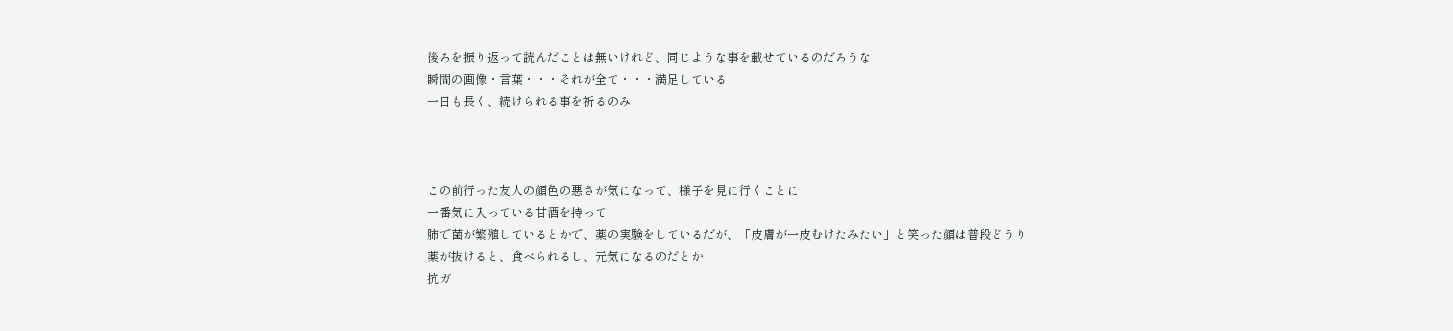後ろを振り返って読んだことは無いけれど、同じような事を載せているのだろうな
瞬間の画像・言葉・・・それが全て・・・満足している
一日も長く、続けられる事を祈るのみ



この前行った友人の顔色の悪さが気になって、様子を見に行くことに
一番気に入っている甘酒を持って
肺で菌が繁殖しているとかで、薬の実験をしているだが、「皮膚が一皮むけたみたい」と笑った顔は普段どうり
薬が抜けると、食べられるし、元気になるのだとか
抗ガ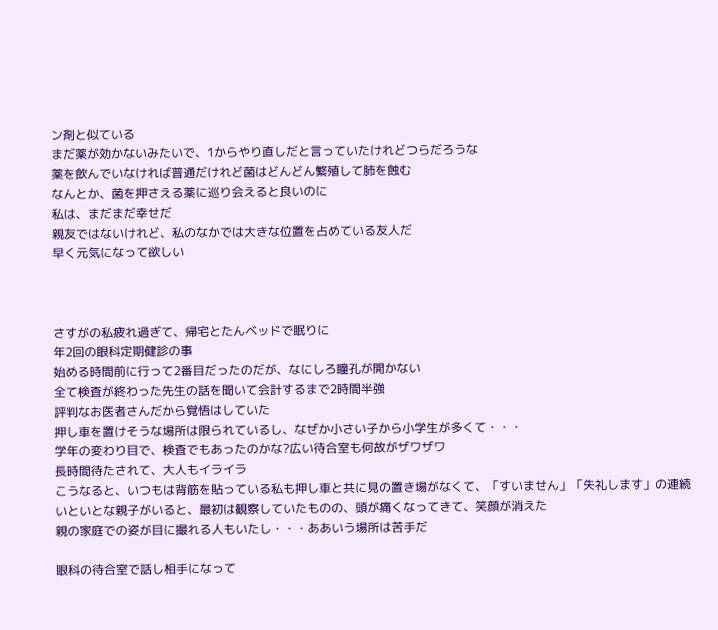ン剤と似ている
まだ薬が効かないみたいで、1からやり直しだと言っていたけれどつらだろうな
薬を飲んでいなければ普通だけれど菌はどんどん繁殖して肺を蝕む
なんとか、菌を押さえる薬に巡り会えると良いのに
私は、まだまだ幸せだ
親友ではないけれど、私のなかでは大きな位置を占めている友人だ
早く元気になって欲しい



さすがの私疲れ過ぎて、帰宅とたんベッドで眠りに
年2回の眼科定期健診の事
始める時間前に行って2番目だったのだが、なにしろ瞳孔が開かない
全て検査が終わった先生の話を聞いて会計するまで2時間半強
評判なお医者さんだから覚悟はしていた
押し車を置けそうな場所は限られているし、なぜか小さい子から小学生が多くて・・・
学年の変わり目で、検査でもあったのかな?広い待合室も何故がザワザワ
長時間待たされて、大人もイライラ
こうなると、いつもは背筋を貼っている私も押し車と共に見の置き場がなくて、「すいません」「失礼します」の連続
いといとな親子がいると、最初は観察していたものの、頭が痛くなってきて、笑顔が消えた
親の家庭での姿が目に撮れる人もいたし・・・ああいう場所は苦手だ

眼科の待合室で話し相手になって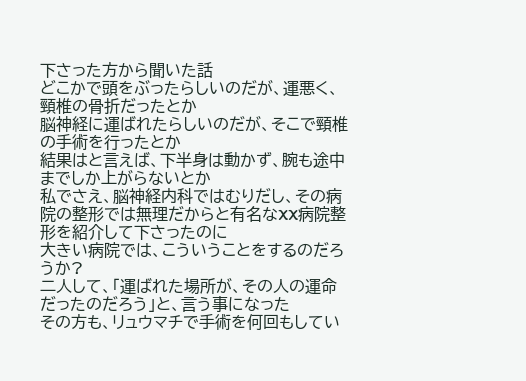下さった方から聞いた話
どこかで頭をぶったらしいのだが、運悪く、頸椎の骨折だったとか
脳神経に運ばれたらしいのだが、そこで頸椎の手術を行ったとか
結果はと言えば、下半身は動かず、腕も途中までしか上がらないとか
私でさえ、脳神経内科ではむりだし、その病院の整形では無理だからと有名なXX病院整形を紹介して下さったのに
大きい病院では、こういうことをするのだろうか?
二人して、「運ばれた場所が、その人の運命だったのだろう」と、言う事になった
その方も、リュウマチで手術を何回もしてい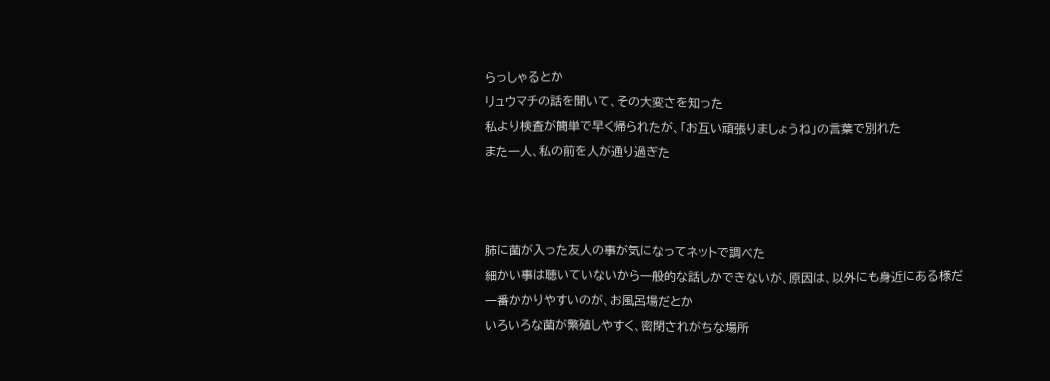らっしゃるとか
リュウマチの話を聞いて、その大変さを知った
私より検査が簡単で早く帰られたが、「お互い頑張りましょうね」の言葉で別れた
また一人、私の前を人が通り過ぎた



肺に菌が入った友人の事が気になってネットで調べた
細かい事は聴いていないから一般的な話しかできないが、原因は、以外にも身近にある様だ
一番かかりやすいのが、お風呂場だとか
いろいろな菌が繁殖しやすく、密閉されがちな場所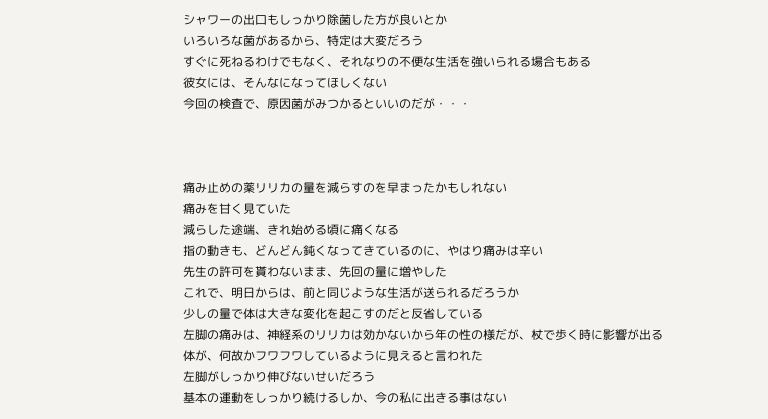シャワーの出口もしっかり除菌した方が良いとか
いろいろな菌があるから、特定は大変だろう
すぐに死ねるわけでもなく、それなりの不便な生活を強いられる場合もある
彼女には、そんなになってほしくない
今回の検査で、原因菌がみつかるといいのだが・・・



痛み止めの薬リリカの量を減らすのを早まったかもしれない
痛みを甘く見ていた
減らした途端、きれ始める頃に痛くなる
指の動きも、どんどん鈍くなってきているのに、やはり痛みは辛い
先生の許可を貰わないまま、先回の量に増やした
これで、明日からは、前と同じような生活が送られるだろうか
少しの量で体は大きな変化を起こすのだと反省している
左脚の痛みは、神経系のリリカは効かないから年の性の様だが、杖で歩く時に影響が出る
体が、何故かフワフワしているように見えると言われた
左脚がしっかり伸びないせいだろう
基本の運動をしっかり続けるしか、今の私に出きる事はない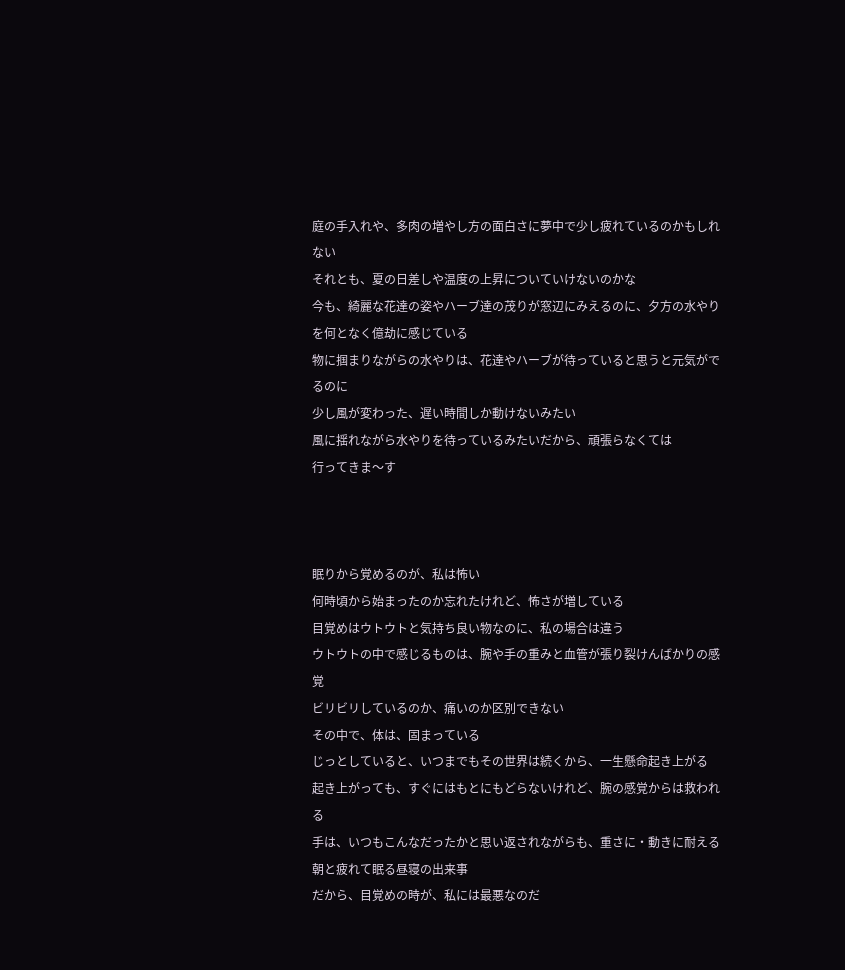庭の手入れや、多肉の増やし方の面白さに夢中で少し疲れているのかもしれない
それとも、夏の日差しや温度の上昇についていけないのかな
今も、綺麗な花達の姿やハーブ達の茂りが窓辺にみえるのに、夕方の水やりを何となく億劫に感じている
物に掴まりながらの水やりは、花達やハーブが待っていると思うと元気がでるのに
少し風が変わった、遅い時間しか動けないみたい
風に揺れながら水やりを待っているみたいだから、頑張らなくては
行ってきま〜す



眠りから覚めるのが、私は怖い
何時頃から始まったのか忘れたけれど、怖さが増している
目覚めはウトウトと気持ち良い物なのに、私の場合は違う
ウトウトの中で感じるものは、腕や手の重みと血管が張り裂けんばかりの感覚
ビリビリしているのか、痛いのか区別できない
その中で、体は、固まっている
じっとしていると、いつまでもその世界は続くから、一生懸命起き上がる
起き上がっても、すぐにはもとにもどらないけれど、腕の感覚からは救われる
手は、いつもこんなだったかと思い返されながらも、重さに・動きに耐える
朝と疲れて眠る昼寝の出来事
だから、目覚めの時が、私には最悪なのだ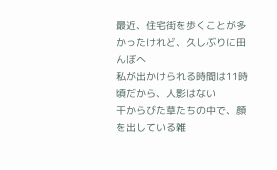最近、住宅街を歩くことが多かったけれど、久しぶりに田んぼへ
私が出かけられる時間は11時頃だから、人影はない
干からびた草たちの中で、顔を出している雑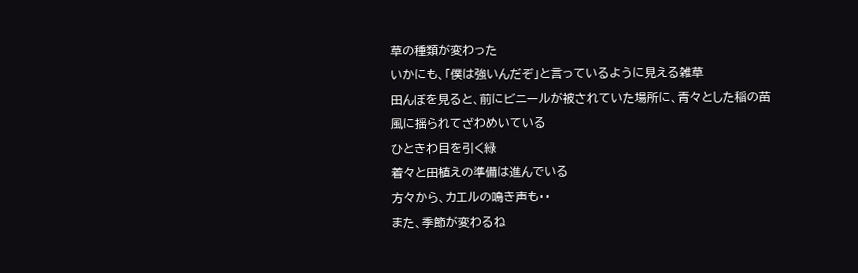草の種類が変わった
いかにも、「僕は強いんだぞ」と言っているように見える雑草
田んぼを見ると、前にビニールが被されていた場所に、青々とした稲の苗
風に揺られてざわめいている
ひときわ目を引く緑
着々と田植えの準備は進んでいる
方々から、カエルの鳴き声も・・
また、季節が変わるね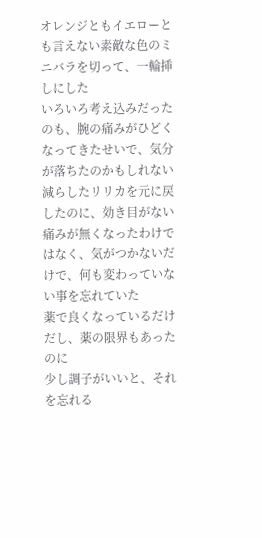オレンジともイエローとも言えない素敵な色のミニバラを切って、一輪挿しにした
いろいろ考え込みだったのも、腕の痛みがひどくなってきたせいで、気分が落ちたのかもしれない
減らしたリリカを元に戻したのに、効き目がない
痛みが無くなったわけではなく、気がつかないだけで、何も変わっていない事を忘れていた
薬で良くなっているだけだし、薬の限界もあったのに
少し調子がいいと、それを忘れる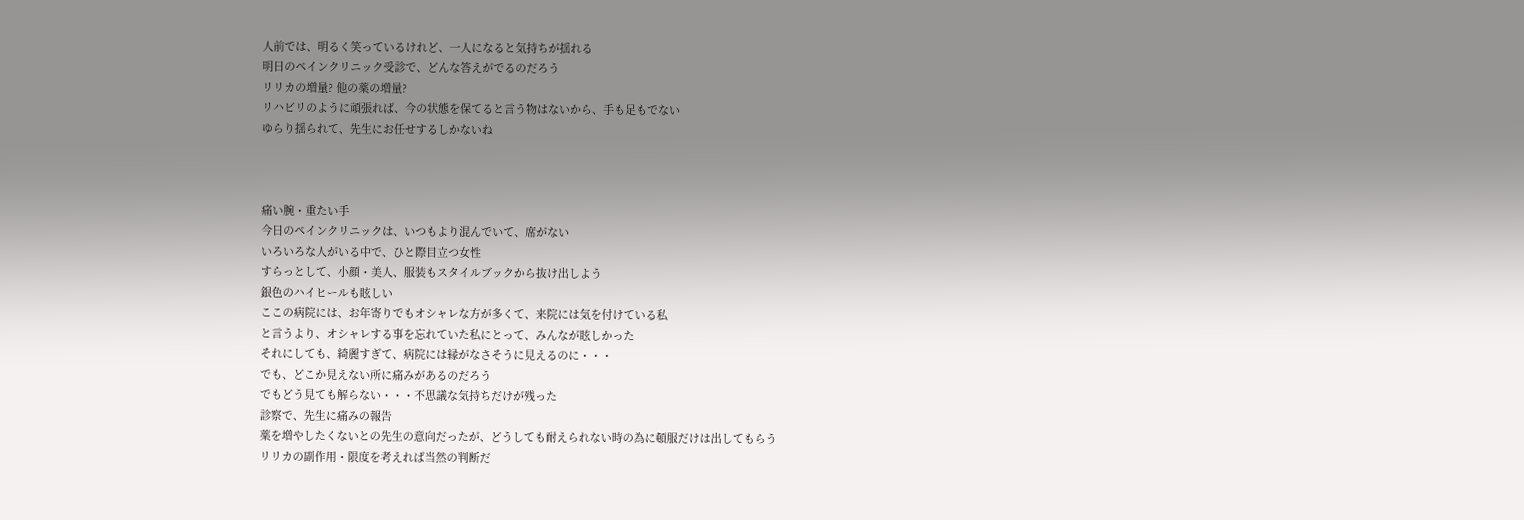人前では、明るく笑っているけれど、一人になると気持ちが揺れる
明日のペインクリニック受診で、どんな答えがでるのだろう
リリカの増量? 他の薬の増量?
リハビリのように頑張れば、今の状態を保てると言う物はないから、手も足もでない
ゆらり揺られて、先生にお任せするしかないね



痛い腕・重たい手
今日のペインクリニックは、いつもより混んでいて、席がない
いろいろな人がいる中で、ひと際目立つ女性
すらっとして、小顔・美人、服装もスタイルブックから抜け出しよう
銀色のハイヒールも眩しい
ここの病院には、お年寄りでもオシャレな方が多くて、来院には気を付けている私
と言うより、オシャレする事を忘れていた私にとって、みんなが眩しかった
それにしても、綺麗すぎて、病院には縁がなさそうに見えるのに・・・
でも、どこか見えない所に痛みがあるのだろう
でもどう見ても解らない・・・不思議な気持ちだけが残った
診察で、先生に痛みの報告
薬を増やしたくないとの先生の意向だったが、どうしても耐えられない時の為に頓服だけは出してもらう
リリカの副作用・限度を考えれば当然の判断だ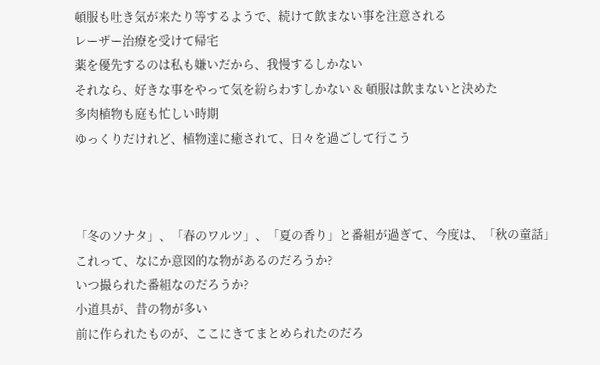頓服も吐き気が来たり等するようで、続けて飲まない事を注意される
レーザー治療を受けて帰宅
薬を優先するのは私も嫌いだから、我慢するしかない
それなら、好きな事をやって気を紛らわすしかない & 頓服は飲まないと決めた
多肉植物も庭も忙しい時期
ゆっくりだけれど、植物達に癒されて、日々を過ごして行こう



「冬のソナタ」、「春のワルツ」、「夏の香り」と番組が過ぎて、今度は、「秋の童話」
これって、なにか意図的な物があるのだろうか?
いつ撮られた番組なのだろうか?
小道具が、昔の物が多い
前に作られたものが、ここにきてまとめられたのだろ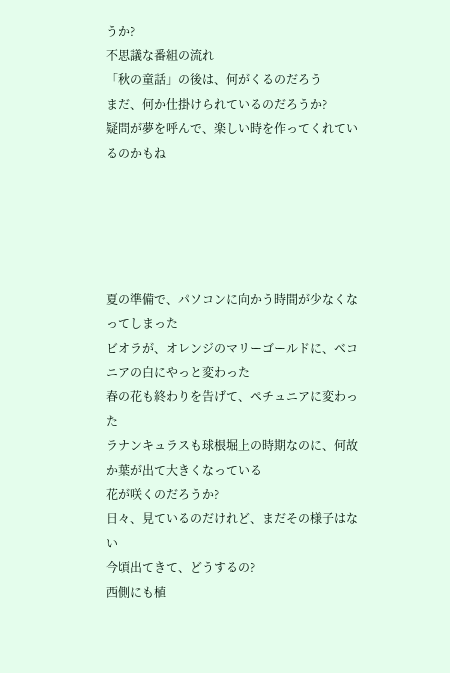うか?
不思議な番組の流れ
「秋の童話」の後は、何がくるのだろう
まだ、何か仕掛けられているのだろうか?
疑問が夢を呼んで、楽しい時を作ってくれているのかもね





夏の準備で、パソコンに向かう時間が少なくなってしまった
ビオラが、オレンジのマリーゴールドに、ベコニアの白にやっと変わった
春の花も終わりを告げて、ペチュニアに変わった
ラナンキュラスも球根堀上の時期なのに、何故か葉が出て大きくなっている
花が咲くのだろうか?
日々、見ているのだけれど、まだその様子はない
今頃出てきて、どうするの?
西側にも植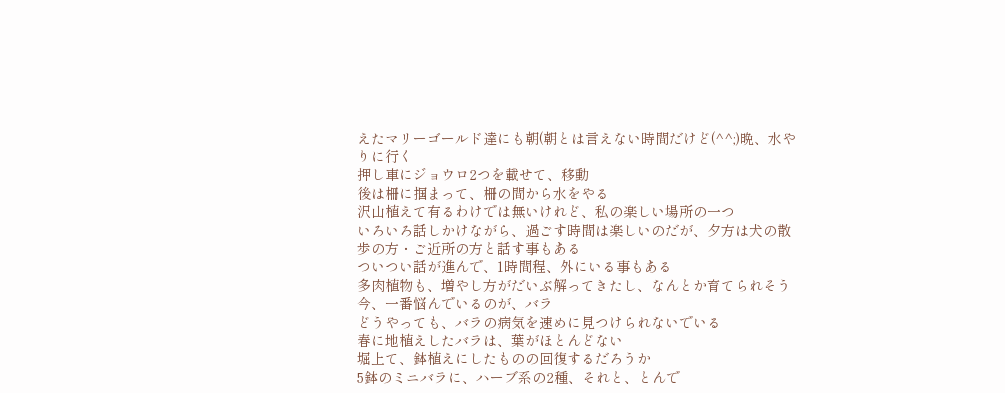えたマリーゴールド達にも朝(朝とは言えない時間だけど(^^;)晩、水やりに行く
押し車にジョウロ2つを載せて、移動
後は柵に掴まって、柵の間から水をやる
沢山植えて有るわけでは無いけれど、私の楽しい場所の一つ
いろいろ話しかけながら、過ごす時間は楽しいのだが、夕方は犬の散歩の方・ご近所の方と話す事もある
ついつい話が進んで、1時間程、外にいる事もある
多肉植物も、増やし方がだいぶ解ってきたし、なんとか育てられそう
今、一番悩んでいるのが、バラ
どうやっても、バラの病気を速めに見つけられないでいる
春に地植えしたバラは、葉がほとんどない
堀上て、鉢植えにしたものの回復するだろうか
5鉢のミニバラに、ハーブ系の2種、それと、とんで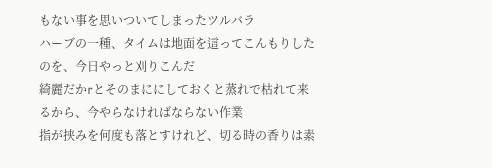もない事を思いついてしまったツルバラ
ハーブの一種、タイムは地面を這ってこんもりしたのを、今日やっと刈りこんだ
綺麗だかrとそのまににしておくと蒸れで枯れて来るから、今やらなければならない作業
指が挟みを何度も落とすけれど、切る時の香りは素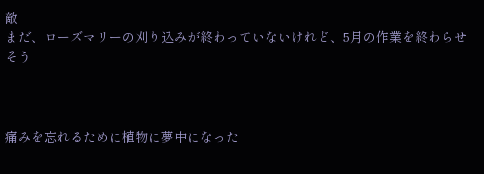敵
まだ、ローズマリーの刈り込みが終わっていないけれど、5月の作業を終わらせそう



痛みを忘れるために植物に夢中になった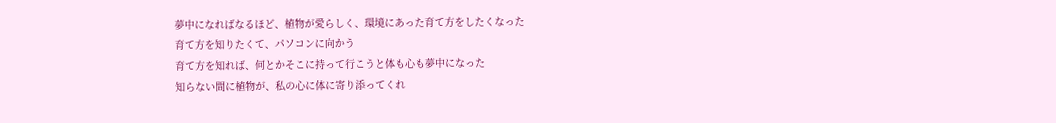夢中になればなるほど、植物が愛らしく、環境にあった育て方をしたくなった
育て方を知りたくて、パソコンに向かう
育て方を知れば、何とかそこに持って行こうと体も心も夢中になった
知らない間に植物が、私の心に体に寄り添ってくれ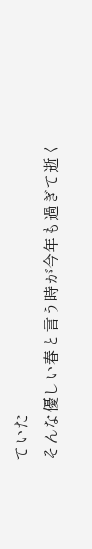ていた
そんな優しい春と言う時が今年も過ぎて逝く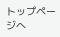トップページへ